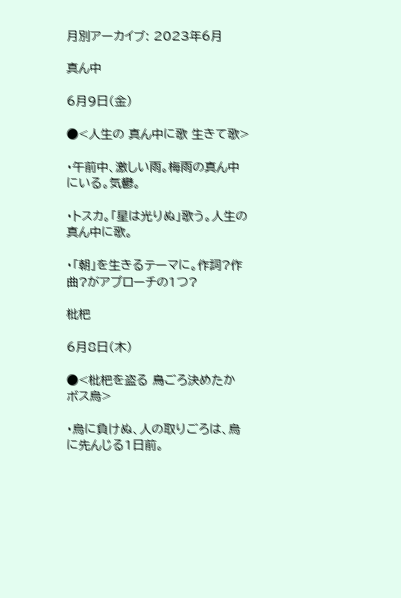月別アーカイブ: 2023年6月

真ん中

6月9日(金)

●<人生の 真ん中に歌 生きて歌>

・午前中、激しい雨。梅雨の真ん中にいる。気鬱。

・トスカ。「星は光りぬ」歌う。人生の真ん中に歌。

・「朝」を生きるテーマに。作詞?作曲?がアプローチの1つ?

枇杷

6月8日(木)

●<枇杷を盗る 鳥ごろ決めたか ボス烏>

・烏に負けぬ、人の取りごろは、烏に先んじる1日前。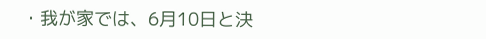・我が家では、6月10日と決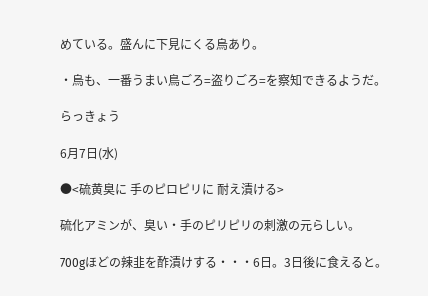めている。盛んに下見にくる烏あり。

・烏も、一番うまい鳥ごろ=盗りごろ=を察知できるようだ。

らっきょう

6月7日(水)

●<硫黄臭に 手のピロピリに 耐え漬ける>

硫化アミンが、臭い・手のピリピリの刺激の元らしい。

700gほどの辣韭を酢漬けする・・・6日。3日後に食えると。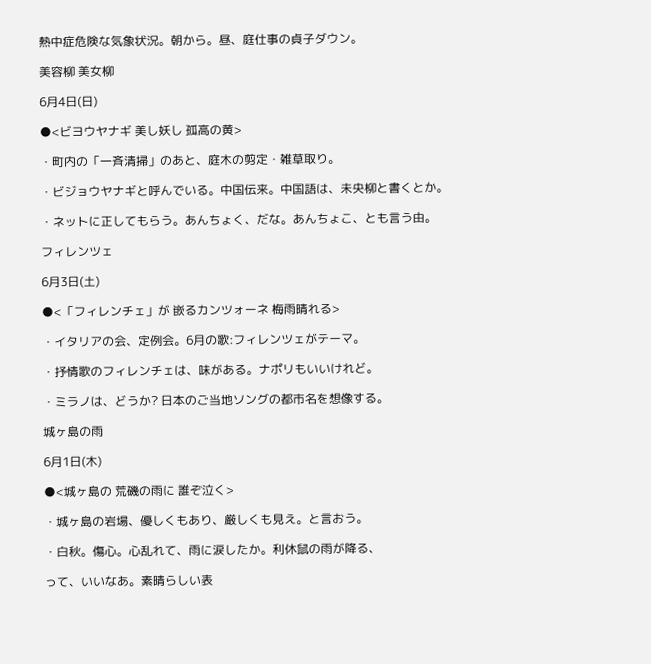熱中症危険な気象状況。朝から。昼、庭仕事の貞子ダウン。

美容柳 美女柳

6月4日(日)

●<ビヨウヤナギ 美し妖し 孤高の黄>

・町内の「一斉清掃」のあと、庭木の剪定・雑草取り。

・ビジョウヤナギと呼んでいる。中国伝来。中国語は、未央柳と書くとか。

・ネットに正してもらう。あんちょく、だな。あんちょこ、とも言う由。

フィレンツェ

6月3日(土)

●<「フィレンチェ」が 嵌るカンツォーネ 梅雨晴れる>

・イタリアの会、定例会。6月の歌:フィレンツェがテーマ。

・抒情歌のフィレンチェは、味がある。ナポリもいいけれど。

・ミラノは、どうか? 日本のご当地ソングの都市名を想像する。

城ヶ島の雨

6月1日(木)

●<城ヶ島の 荒磯の雨に 誰ぞ泣く>

・城ヶ島の岩場、優しくもあり、厳しくも見え。と言おう。

・白秋。傷心。心乱れて、雨に涙したか。利休鼠の雨が降る、

って、いいなあ。素晴らしい表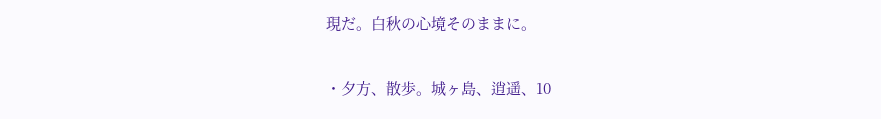現だ。白秋の心境そのままに。

・夕方、散歩。城ヶ島、逍遥、10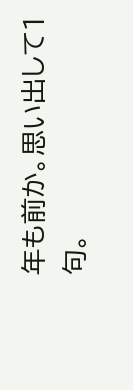年も前か。思い出して1句。